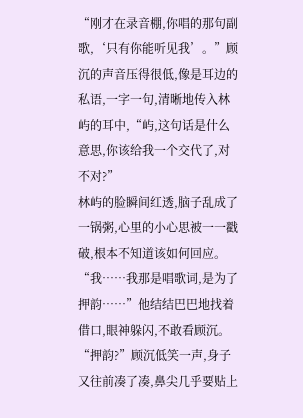“刚才在录音棚,你唱的那句副歌,‘只有你能听见我’。”顾沉的声音压得很低,像是耳边的私语,一字一句,清晰地传入林屿的耳中,“屿,这句话是什么意思,你该给我一个交代了,对不对?”
林屿的脸瞬间红透,脑子乱成了一锅粥,心里的小心思被一一戳破,根本不知道该如何回应。
“我……我那是唱歌词,是为了押韵……”他结结巴巴地找着借口,眼神躲闪,不敢看顾沉。
“押韵?”顾沉低笑一声,身子又往前凑了凑,鼻尖几乎要贴上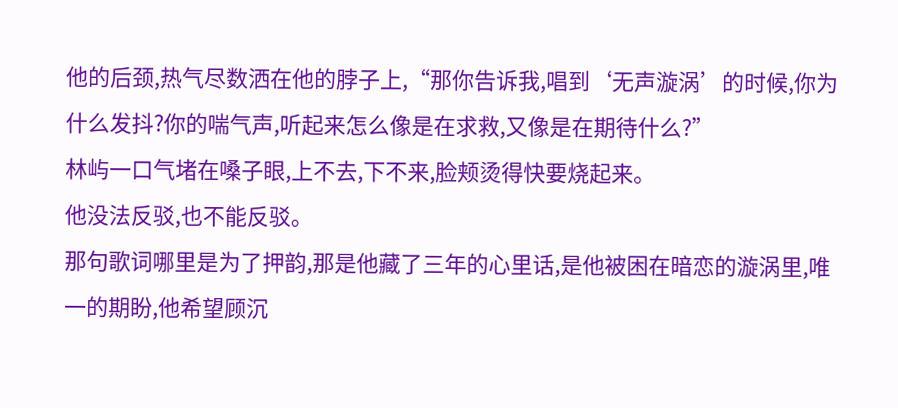他的后颈,热气尽数洒在他的脖子上,“那你告诉我,唱到‘无声漩涡’的时候,你为什么发抖?你的喘气声,听起来怎么像是在求救,又像是在期待什么?”
林屿一口气堵在嗓子眼,上不去,下不来,脸颊烫得快要烧起来。
他没法反驳,也不能反驳。
那句歌词哪里是为了押韵,那是他藏了三年的心里话,是他被困在暗恋的漩涡里,唯一的期盼,他希望顾沉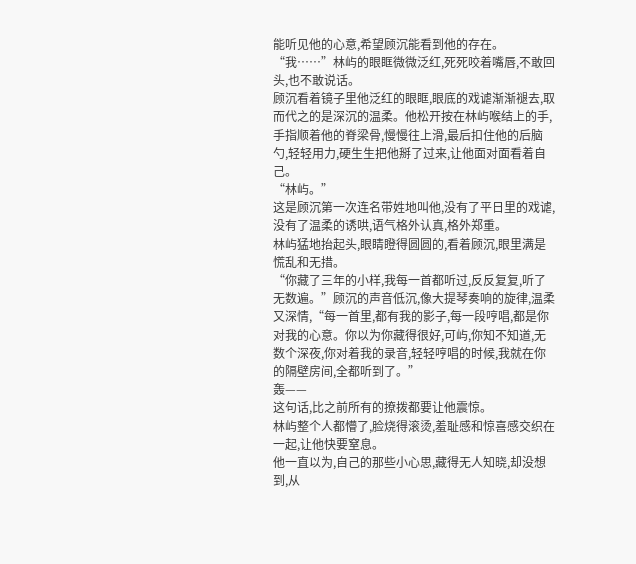能听见他的心意,希望顾沉能看到他的存在。
“我……”林屿的眼眶微微泛红,死死咬着嘴唇,不敢回头,也不敢说话。
顾沉看着镜子里他泛红的眼眶,眼底的戏谑渐渐褪去,取而代之的是深沉的温柔。他松开按在林屿喉结上的手,手指顺着他的脊梁骨,慢慢往上滑,最后扣住他的后脑勺,轻轻用力,硬生生把他掰了过来,让他面对面看着自己。
“林屿。”
这是顾沉第一次连名带姓地叫他,没有了平日里的戏谑,没有了温柔的诱哄,语气格外认真,格外郑重。
林屿猛地抬起头,眼睛瞪得圆圆的,看着顾沉,眼里满是慌乱和无措。
“你藏了三年的小样,我每一首都听过,反反复复,听了无数遍。”顾沉的声音低沉,像大提琴奏响的旋律,温柔又深情,“每一首里,都有我的影子,每一段哼唱,都是你对我的心意。你以为你藏得很好,可屿,你知不知道,无数个深夜,你对着我的录音,轻轻哼唱的时候,我就在你的隔壁房间,全都听到了。”
轰——
这句话,比之前所有的撩拨都要让他震惊。
林屿整个人都懵了,脸烧得滚烫,羞耻感和惊喜感交织在一起,让他快要窒息。
他一直以为,自己的那些小心思,藏得无人知晓,却没想到,从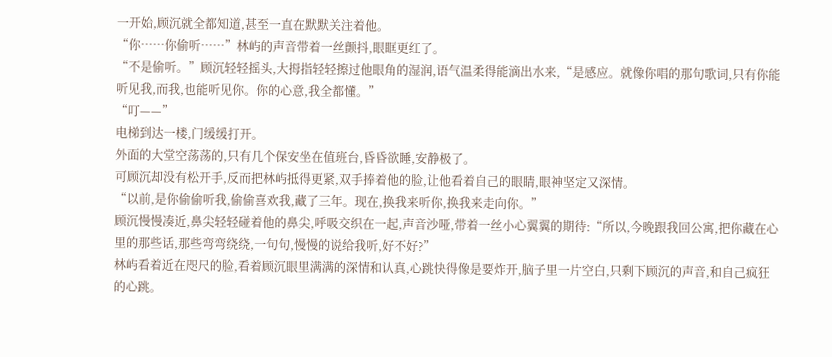一开始,顾沉就全都知道,甚至一直在默默关注着他。
“你……你偷听……”林屿的声音带着一丝颤抖,眼眶更红了。
“不是偷听。”顾沉轻轻摇头,大拇指轻轻擦过他眼角的湿润,语气温柔得能滴出水来,“是感应。就像你唱的那句歌词,只有你能听见我,而我,也能听见你。你的心意,我全都懂。”
“叮——”
电梯到达一楼,门缓缓打开。
外面的大堂空荡荡的,只有几个保安坐在值班台,昏昏欲睡,安静极了。
可顾沉却没有松开手,反而把林屿抵得更紧,双手捧着他的脸,让他看着自己的眼睛,眼神坚定又深情。
“以前,是你偷偷听我,偷偷喜欢我,藏了三年。现在,换我来听你,换我来走向你。”
顾沉慢慢凑近,鼻尖轻轻碰着他的鼻尖,呼吸交织在一起,声音沙哑,带着一丝小心翼翼的期待:“所以,今晚跟我回公寓,把你藏在心里的那些话,那些弯弯绕绕,一句句,慢慢的说给我听,好不好?”
林屿看着近在咫尺的脸,看着顾沉眼里满满的深情和认真,心跳快得像是要炸开,脑子里一片空白,只剩下顾沉的声音,和自己疯狂的心跳。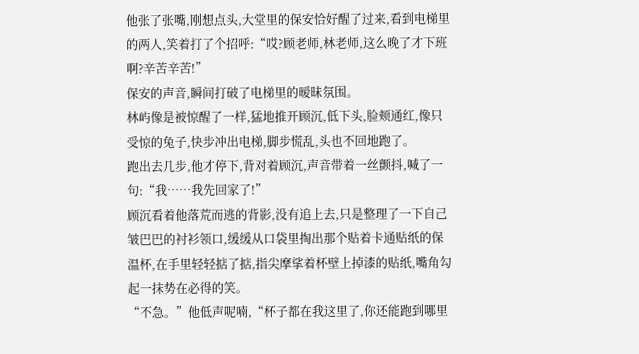他张了张嘴,刚想点头,大堂里的保安恰好醒了过来,看到电梯里的两人,笑着打了个招呼:“哎?顾老师,林老师,这么晚了才下班啊?辛苦辛苦!”
保安的声音,瞬间打破了电梯里的暧昧氛围。
林屿像是被惊醒了一样,猛地推开顾沉,低下头,脸颊通红,像只受惊的兔子,快步冲出电梯,脚步慌乱,头也不回地跑了。
跑出去几步,他才停下,背对着顾沉,声音带着一丝颤抖,喊了一句:“我……我先回家了!”
顾沉看着他落荒而逃的背影,没有追上去,只是整理了一下自己皱巴巴的衬衫领口,缓缓从口袋里掏出那个贴着卡通贴纸的保温杯,在手里轻轻掂了掂,指尖摩挲着杯壁上掉漆的贴纸,嘴角勾起一抹势在必得的笑。
“不急。”他低声呢喃,“杯子都在我这里了,你还能跑到哪里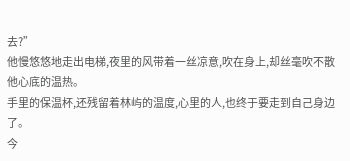去?”
他慢悠悠地走出电梯,夜里的风带着一丝凉意,吹在身上,却丝毫吹不散他心底的温热。
手里的保温杯,还残留着林屿的温度,心里的人,也终于要走到自己身边了。
今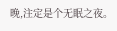晚,注定是个无眠之夜。